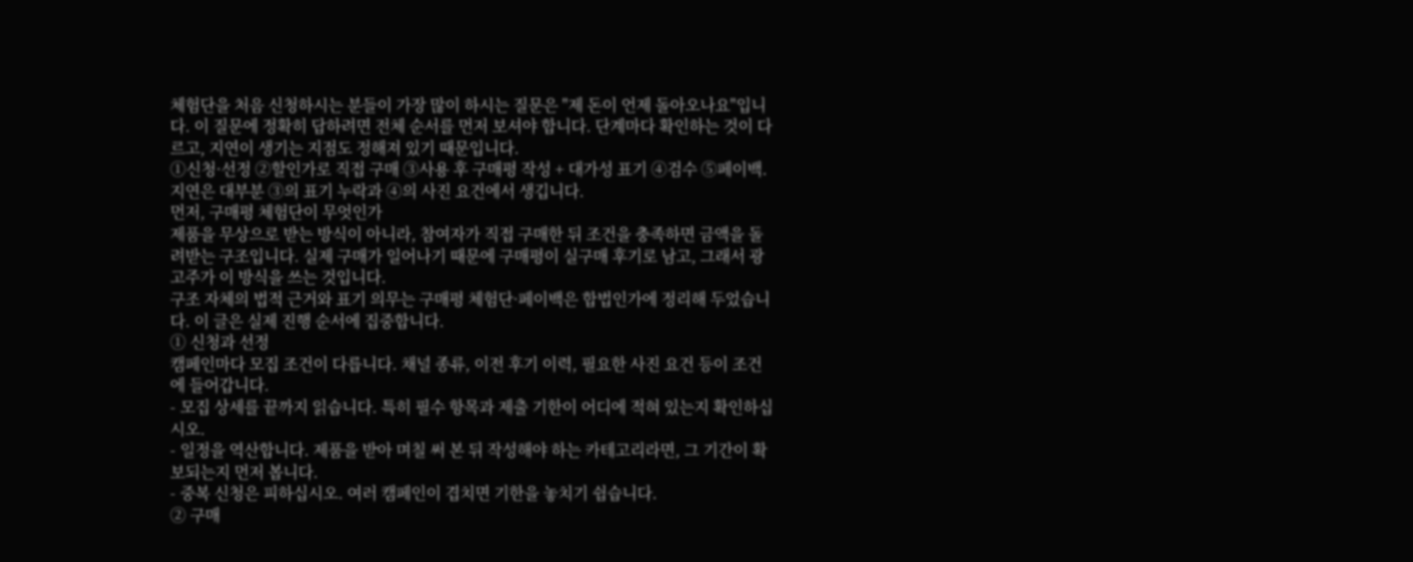체험단을 처음 신청하시는 분들이 가장 많이 하시는 질문은 "제 돈이 언제 돌아오나요"입니다. 이 질문에 정확히 답하려면 전체 순서를 먼저 보셔야 합니다. 단계마다 확인하는 것이 다르고, 지연이 생기는 지점도 정해져 있기 때문입니다.
①신청·선정 ②할인가로 직접 구매 ③사용 후 구매평 작성 + 대가성 표기 ④검수 ⑤페이백. 지연은 대부분 ③의 표기 누락과 ④의 사진 요건에서 생깁니다.
먼저, 구매평 체험단이 무엇인가
제품을 무상으로 받는 방식이 아니라, 참여자가 직접 구매한 뒤 조건을 충족하면 금액을 돌려받는 구조입니다. 실제 구매가 일어나기 때문에 구매평이 실구매 후기로 남고, 그래서 광고주가 이 방식을 쓰는 것입니다.
구조 자체의 법적 근거와 표기 의무는 구매평 체험단·페이백은 합법인가에 정리해 두었습니다. 이 글은 실제 진행 순서에 집중합니다.
① 신청과 선정
캠페인마다 모집 조건이 다릅니다. 채널 종류, 이전 후기 이력, 필요한 사진 요건 등이 조건에 들어갑니다.
- 모집 상세를 끝까지 읽습니다. 특히 필수 항목과 제출 기한이 어디에 적혀 있는지 확인하십시오.
- 일정을 역산합니다. 제품을 받아 며칠 써 본 뒤 작성해야 하는 카테고리라면, 그 기간이 확보되는지 먼저 봅니다.
- 중복 신청은 피하십시오. 여러 캠페인이 겹치면 기한을 놓치기 쉽습니다.
② 구매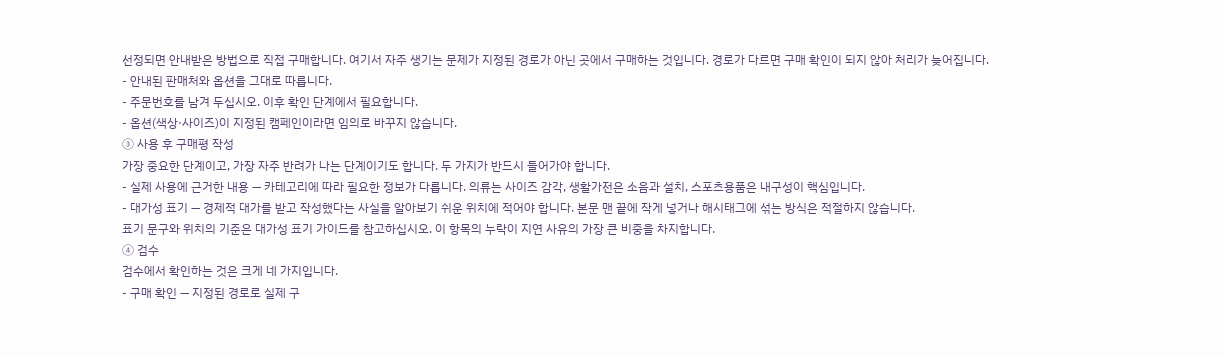선정되면 안내받은 방법으로 직접 구매합니다. 여기서 자주 생기는 문제가 지정된 경로가 아닌 곳에서 구매하는 것입니다. 경로가 다르면 구매 확인이 되지 않아 처리가 늦어집니다.
- 안내된 판매처와 옵션을 그대로 따릅니다.
- 주문번호를 남겨 두십시오. 이후 확인 단계에서 필요합니다.
- 옵션(색상·사이즈)이 지정된 캠페인이라면 임의로 바꾸지 않습니다.
③ 사용 후 구매평 작성
가장 중요한 단계이고, 가장 자주 반려가 나는 단계이기도 합니다. 두 가지가 반드시 들어가야 합니다.
- 실제 사용에 근거한 내용 — 카테고리에 따라 필요한 정보가 다릅니다. 의류는 사이즈 감각, 생활가전은 소음과 설치, 스포츠용품은 내구성이 핵심입니다.
- 대가성 표기 — 경제적 대가를 받고 작성했다는 사실을 알아보기 쉬운 위치에 적어야 합니다. 본문 맨 끝에 작게 넣거나 해시태그에 섞는 방식은 적절하지 않습니다.
표기 문구와 위치의 기준은 대가성 표기 가이드를 참고하십시오. 이 항목의 누락이 지연 사유의 가장 큰 비중을 차지합니다.
④ 검수
검수에서 확인하는 것은 크게 네 가지입니다.
- 구매 확인 — 지정된 경로로 실제 구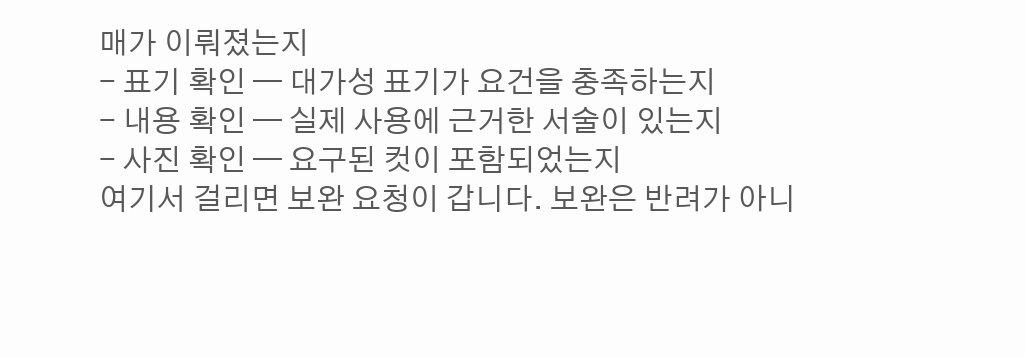매가 이뤄졌는지
- 표기 확인 — 대가성 표기가 요건을 충족하는지
- 내용 확인 — 실제 사용에 근거한 서술이 있는지
- 사진 확인 — 요구된 컷이 포함되었는지
여기서 걸리면 보완 요청이 갑니다. 보완은 반려가 아니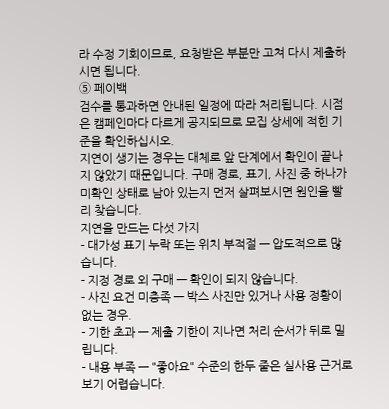라 수정 기회이므로, 요청받은 부분만 고쳐 다시 제출하시면 됩니다.
⑤ 페이백
검수를 통과하면 안내된 일정에 따라 처리됩니다. 시점은 캠페인마다 다르게 공지되므로 모집 상세에 적힌 기준을 확인하십시오.
지연이 생기는 경우는 대체로 앞 단계에서 확인이 끝나지 않았기 때문입니다. 구매 경로, 표기, 사진 중 하나가 미확인 상태로 남아 있는지 먼저 살펴보시면 원인을 빨리 찾습니다.
지연을 만드는 다섯 가지
- 대가성 표기 누락 또는 위치 부적절 — 압도적으로 많습니다.
- 지정 경로 외 구매 — 확인이 되지 않습니다.
- 사진 요건 미충족 — 박스 사진만 있거나 사용 정황이 없는 경우.
- 기한 초과 — 제출 기한이 지나면 처리 순서가 뒤로 밀립니다.
- 내용 부족 — "좋아요" 수준의 한두 줄은 실사용 근거로 보기 어렵습니다.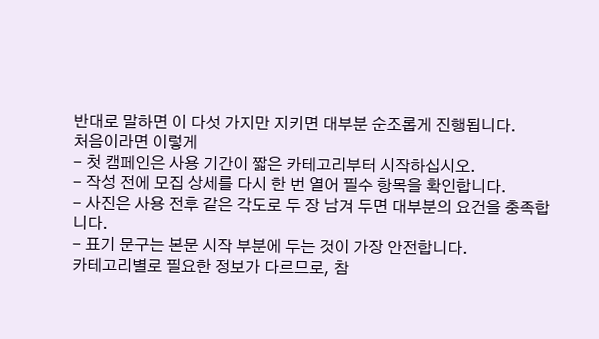반대로 말하면 이 다섯 가지만 지키면 대부분 순조롭게 진행됩니다.
처음이라면 이렇게
- 첫 캠페인은 사용 기간이 짧은 카테고리부터 시작하십시오.
- 작성 전에 모집 상세를 다시 한 번 열어 필수 항목을 확인합니다.
- 사진은 사용 전후 같은 각도로 두 장 남겨 두면 대부분의 요건을 충족합니다.
- 표기 문구는 본문 시작 부분에 두는 것이 가장 안전합니다.
카테고리별로 필요한 정보가 다르므로, 참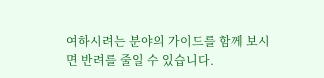여하시려는 분야의 가이드를 함께 보시면 반려를 줄일 수 있습니다.